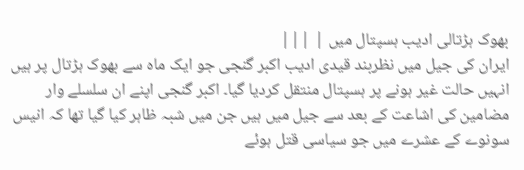بھوک ہڑتالی ادیب ہسپتال میں | |||
ایران کی جیل میں نظربند قیدی ادیب اکبر گنجی جو ایک ماہ سے بھوک ہڑتال پر ہیں انہیں حالت غیر ہونے پر ہسپتال منتقل کردیا گیا۔ اکبر گنجی اپنے ان سلسلے وار مضامین کی اشاعت کے بعد سے جیل میں ہیں جن میں شبہ ظاہر کیا گیا تھا کہ انیس سونوے کے عشرے میں جو سیاسی قتل ہوئے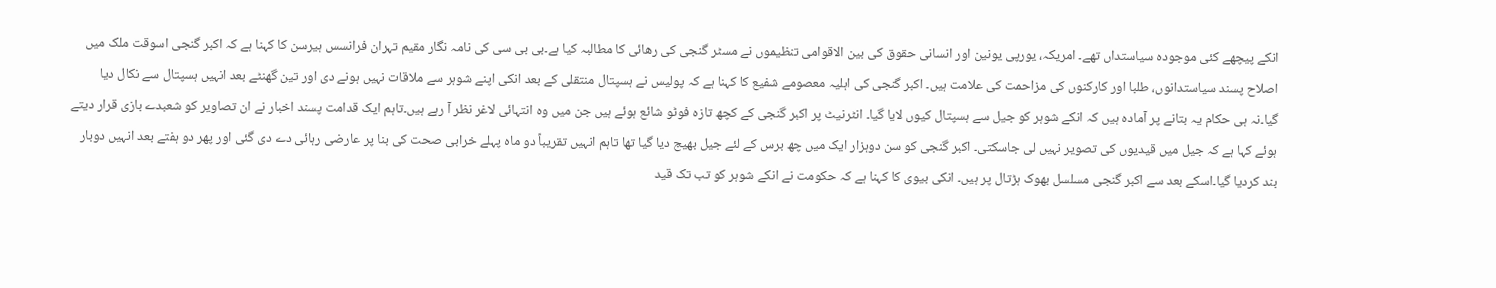انکے پیچھے کئی موجودہ سیاستداں تھے۔ امریکہ، یورپی یونین اور انسانی حقوق کی بین الاقوامی تنظیموں نے مسٹر گنجی کی رھائی کا مطالبہ کیا ہے۔بی بی سی کی نامہ نگار مقیم تہران فرانسس ہیرسن کا کہنا ہے کہ اکبر گنجی اسوقت ملک میں اصلاح پسند سیاستدانوں، طلبا اور کارکنوں کی مزاحمت کی علامت ہیں۔ اکبر گنجی کی اہلیہ معصومے شفیع کا کہنا ہے کہ پولیس نے ہسپتال منتقلی کے بعد انکی اپنے شوہر سے ملاقات نہیں ہونے دی اور تین گھنٹے بعد انہیں ہسپتال سے نکال دیا گیا۔نہ ہی حکام یہ بتانے پر آمادہ ہیں کہ انکے شوہر کو جیل سے ہسپتال کیوں لایا گیا۔ انٹرنیٹ پر اکبر گنجی کے کچھ تازہ فوٹو شائع ہوئے ہیں جن میں وہ انتہائی لاغر نظر آ رہے ہیں۔تاہم ایک قدامت پسند اخبار نے ان تصاویر کو شعبدے بازی قرار دیتے ہوئے کہا ہے کہ جیل میں قیدیوں کی تصویر نہیں لی جاسکتی۔ اکبر گنجی کو سن دوہزار ایک میں چھ برس کے لئے جیل بھیج دیا گیا تھا تاہم انہیں تقریباً دو ماہ پہلے خرابی صحت کی بنا پر عارضی رہائی دے دی گئی اور پھر دو ہفتے بعد انہیں دوبار بند کردیا گیا۔اسکے بعد سے اکبر گنجی مسلسل بھوک ہڑتال پر ہیں۔ انکی بیوی کا کہنا ہے کہ حکومت نے انکے شوہر کو تب تک قید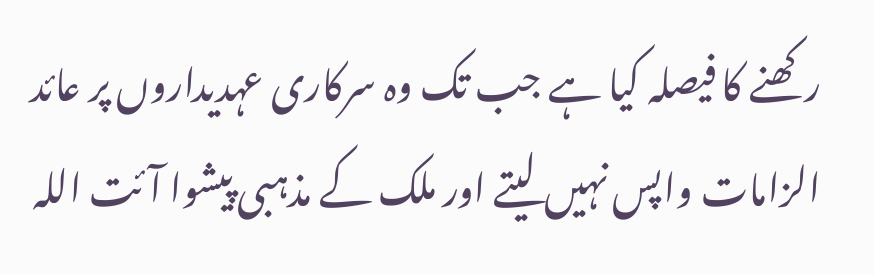رکھنے کا فیصلہ کیا ہے جب تک وہ سرکاری عہدیداروں پر عائد الزامات واپس نہیں لیتے اور ملک کے مذہبی پیشوا آئت اللہ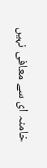خامنہ ای سے معافی نہیں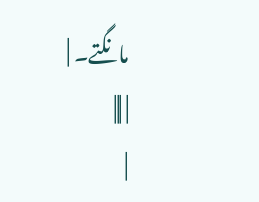مانگتے۔ |
| |||
|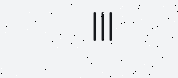|||